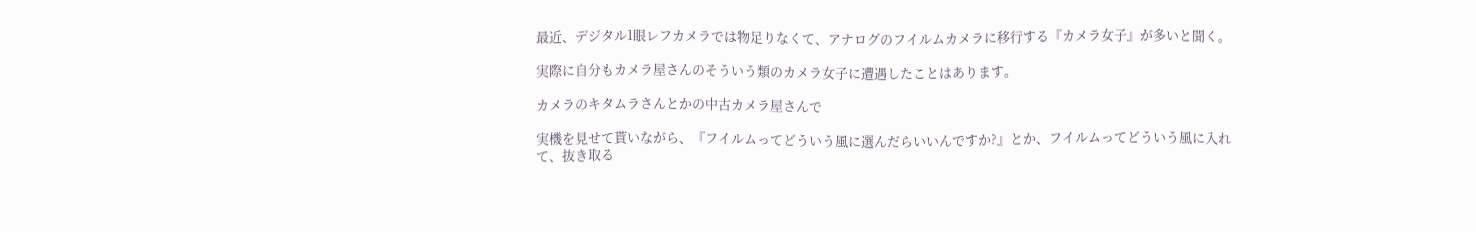最近、デジタル1眼レフカメラでは物足りなくて、アナログのフイルムカメラに移行する『カメラ女子』が多いと聞く。

実際に自分もカメラ屋さんのそういう類のカメラ女子に遭遇したことはあります。

カメラのキタムラさんとかの中古カメラ屋さんで

実機を見せて貰いながら、『フイルムってどういう風に選んだらいいんですか?』とか、フイルムってどういう風に入れて、抜き取る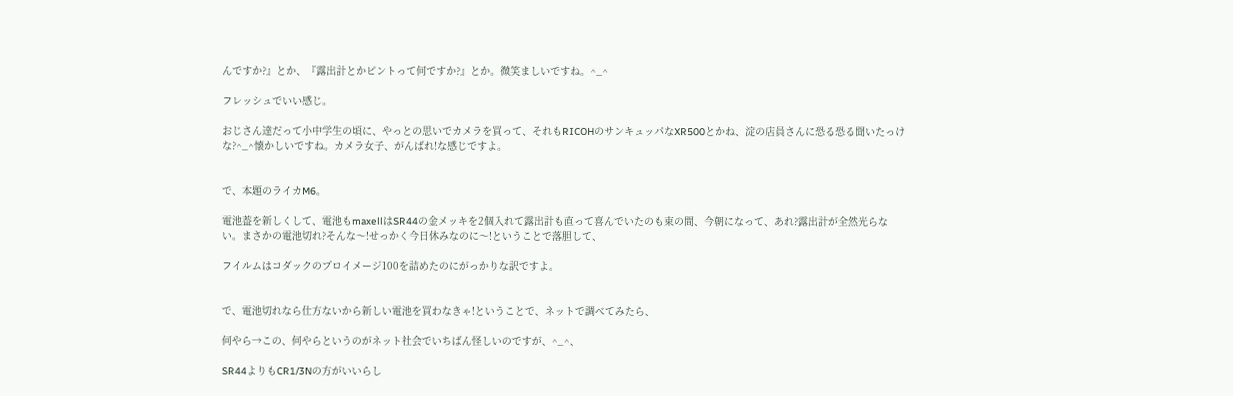んですか?』とか、『露出計とかピントって何ですか?』とか。微笑ましいですね。^_^

フレッシュでいい感じ。

おじさん達だって小中学生の頃に、やっとの思いでカメラを買って、それもRICOHのサンキュッパなXR500とかね、淀の店員さんに恐る恐る聞いたっけな?^_^懐かしいですね。カメラ女子、がんばれ!な感じですよ。


で、本題のライカM6。

電池葢を新しくして、電池もmaxellはSR44の金メッキを2個入れて露出計も直って喜んでいたのも束の間、今朝になって、あれ?露出計が全然光らない。まさかの電池切れ?そんな〜!せっかく今日休みなのに〜!ということで落胆して、

フイルムはコダックのプロイメージ100を詰めたのにがっかりな訳ですよ。


で、電池切れなら仕方ないから新しい電池を買わなきゃ!ということで、ネットで調べてみたら、

何やら→この、何やらというのがネット社会でいちばん怪しいのですが、^_^、

SR44よりもCR1/3Nの方がいいらし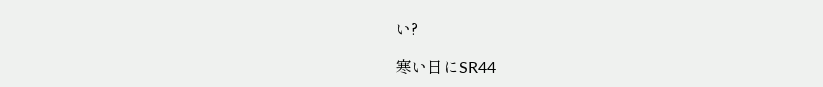い?

寒い日にSR44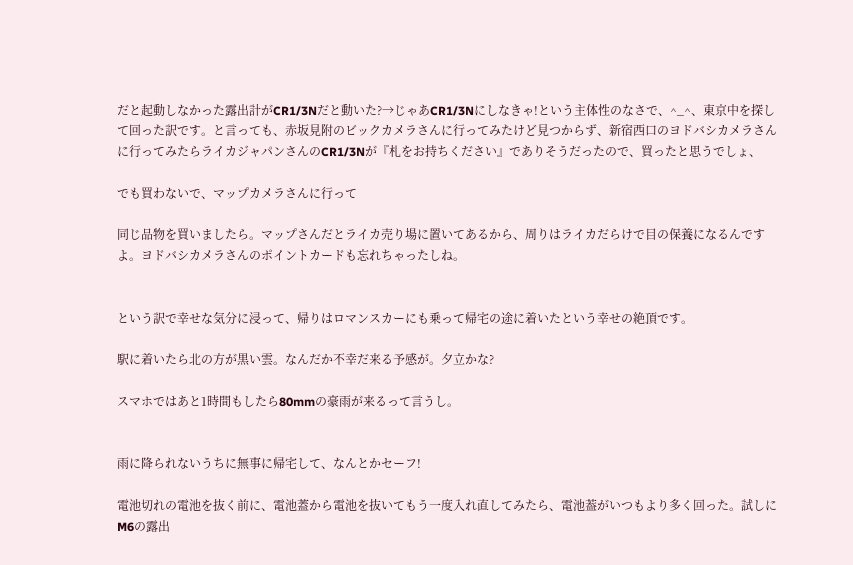だと起動しなかった露出計がCR1/3Nだと動いた?→じゃあCR1/3Nにしなきゃ!という主体性のなさで、^_^、東京中を探して回った訳です。と言っても、赤坂見附のビックカメラさんに行ってみたけど見つからず、新宿西口のヨドバシカメラさんに行ってみたらライカジャパンさんのCR1/3Nが『札をお持ちください』でありそうだったので、買ったと思うでしょ、

でも買わないで、マップカメラさんに行って

同じ品物を買いましたら。マップさんだとライカ売り場に置いてあるから、周りはライカだらけで目の保養になるんですよ。ヨドバシカメラさんのポイントカードも忘れちゃったしね。


という訳で幸せな気分に浸って、帰りはロマンスカーにも乗って帰宅の途に着いたという幸せの絶頂です。

駅に着いたら北の方が黒い雲。なんだか不幸だ来る予感が。夕立かな?

スマホではあと1時間もしたら80mmの豪雨が来るって言うし。


雨に降られないうちに無事に帰宅して、なんとかセーフ!

電池切れの電池を抜く前に、電池蓋から電池を抜いてもう一度入れ直してみたら、電池葢がいつもより多く回った。試しにM6の露出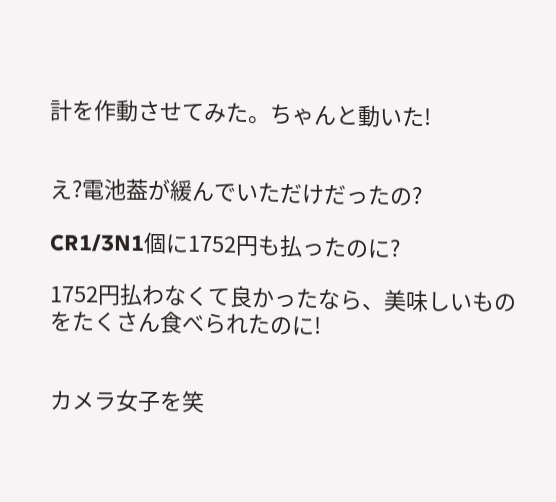計を作動させてみた。ちゃんと動いた!


え?電池葢が緩んでいただけだったの?

CR1/3N1個に1752円も払ったのに?

1752円払わなくて良かったなら、美味しいものをたくさん食べられたのに!


カメラ女子を笑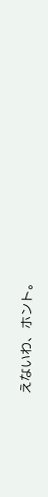えないわ、ホント。